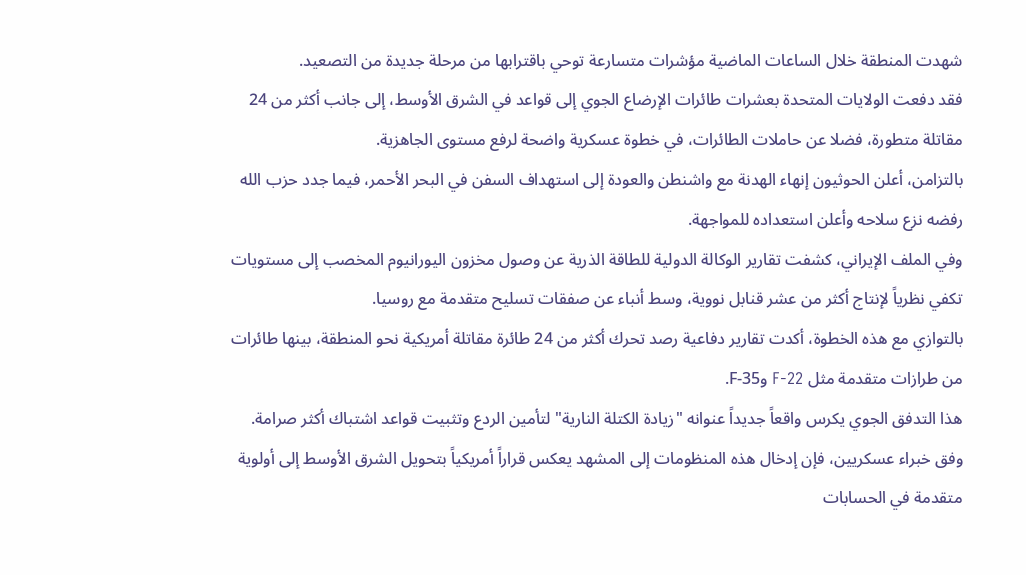شهدت المنطقة خلال الساعات الماضية مؤشرات متسارعة توحي باقترابها من مرحلة جديدة من التصعيد.
فقد دفعت الولايات المتحدة بعشرات طائرات الإرضاع الجوي إلى قواعد في الشرق الأوسط، إلى جانب أكثر من 24 مقاتلة متطورة، فضلا عن حاملات الطائرات، في خطوة عسكرية واضحة لرفع مستوى الجاهزية.
بالتزامن، أعلن الحوثيون إنهاء الهدنة مع واشنطن والعودة إلى استهداف السفن في البحر الأحمر، فيما جدد حزب الله رفضه نزع سلاحه وأعلن استعداده للمواجهة.
وفي الملف الإيراني، كشفت تقارير الوكالة الدولية للطاقة الذرية عن وصول مخزون اليورانيوم المخصب إلى مستويات تكفي نظرياً لإنتاج أكثر من عشر قنابل نووية، وسط أنباء عن صفقات تسليح متقدمة مع روسيا.
بالتوازي مع هذه الخطوة، أكدت تقارير دفاعية رصد تحرك أكثر من 24 طائرة مقاتلة أمريكية نحو المنطقة، بينها طائرات من طرازات متقدمة مثل F-22 وF-35.
هذا التدفق الجوي يكرس واقعاً جديداً عنوانه "زيادة الكتلة النارية" لتأمين الردع وتثبيت قواعد اشتباك أكثر صرامة.
وفق خبراء عسكريين، فإن إدخال هذه المنظومات إلى المشهد يعكس قراراً أمريكياً بتحويل الشرق الأوسط إلى أولوية متقدمة في الحسابات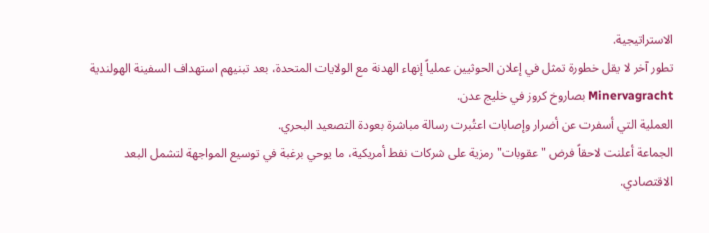الاستراتيجية.
تطور آخر لا يقل خطورة تمثل في إعلان الحوثيين عملياً إنهاء الهدنة مع الولايات المتحدة، بعد تبنيهم استهداف السفينة الهولندية Minervagracht بصاروخ كروز في خليج عدن.
العملية التي أسفرت عن أضرار وإصابات اعتُبرت رسالة مباشرة بعودة التصعيد البحري.
الجماعة أعلنت لاحقاً فرض "عقوبات" رمزية على شركات نفط أمريكية، ما يوحي برغبة في توسيع المواجهة لتشمل البعد الاقتصادي.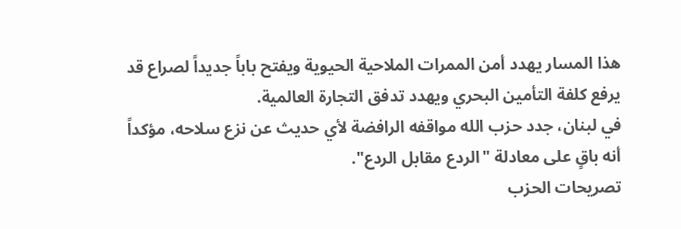هذا المسار يهدد أمن الممرات الملاحية الحيوية ويفتح باباً جديداً لصراع قد يرفع كلفة التأمين البحري ويهدد تدفق التجارة العالمية.
في لبنان، جدد حزب الله مواقفه الرافضة لأي حديث عن نزع سلاحه، مؤكداً أنه باقٍ على معادلة "الردع مقابل الردع".
تصريحات الحزب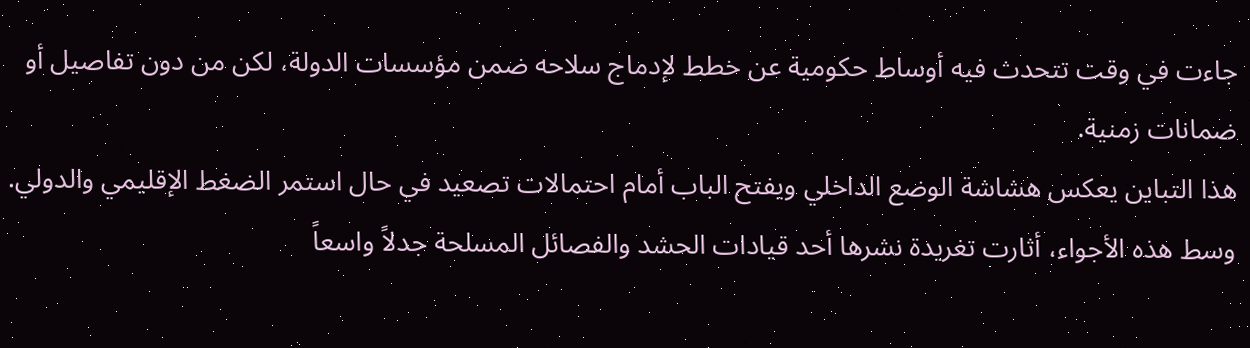جاءت في وقت تتحدث فيه أوساط حكومية عن خطط لإدماج سلاحه ضمن مؤسسات الدولة، لكن من دون تفاصيل أو ضمانات زمنية.
هذا التباين يعكس هشاشة الوضع الداخلي ويفتح الباب أمام احتمالات تصعيد في حال استمر الضغط الإقليمي والدولي.
وسط هذه الأجواء، أثارت تغريدة نشرها أحد قيادات الحشد والفصائل المسلحة جدلاً واسعاً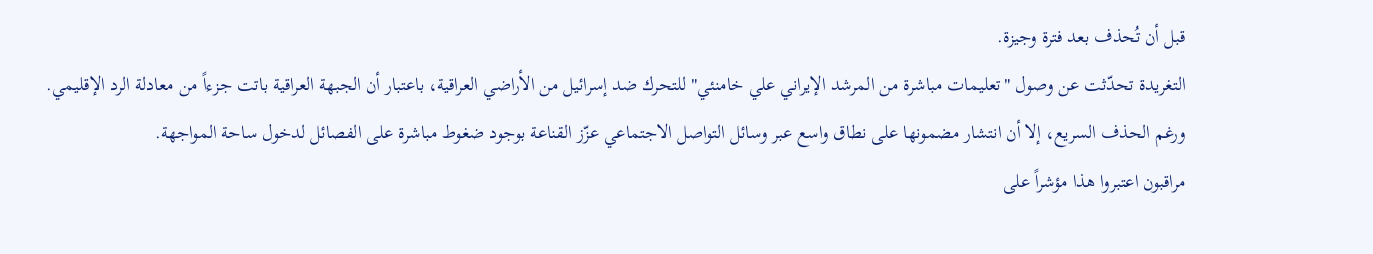قبل أن تُحذف بعد فترة وجيزة.
التغريدة تحدّثت عن وصول "تعليمات مباشرة من المرشد الإيراني علي خامنئي" للتحرك ضد إسرائيل من الأراضي العراقية، باعتبار أن الجبهة العراقية باتت جزءاً من معادلة الرد الإقليمي.
ورغم الحذف السريع، إلا أن انتشار مضمونها على نطاق واسع عبر وسائل التواصل الاجتماعي عزّز القناعة بوجود ضغوط مباشرة على الفصائل لدخول ساحة المواجهة.
مراقبون اعتبروا هذا مؤشراً على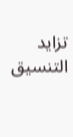تزايد التنسيق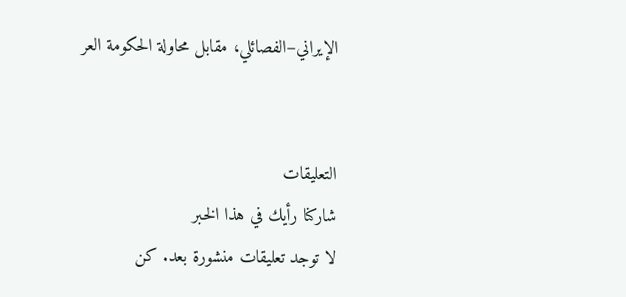الإيراني–الفصائلي، مقابل محاولة الحكومة العر


التعليقات
شاركنا رأيك في هذا الخبر
لا توجد تعليقات منشورة بعد. كن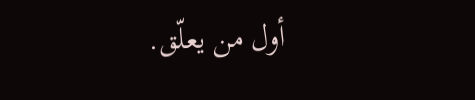أول من يعلّق.